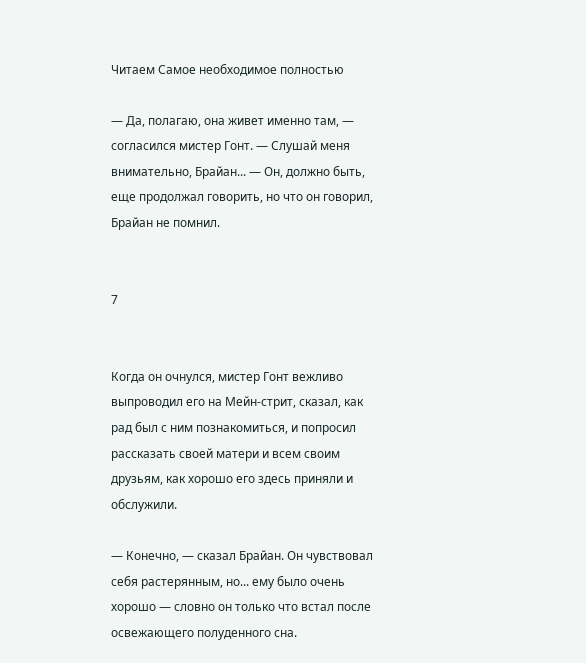Читаем Самое необходимое полностью

— Да, полагаю, она живет именно там, — согласился мистер Гонт. — Слушай меня внимательно, Брайан... — Он, должно быть, еще продолжал говорить, но что он говорил, Брайан не помнил.


7


Когда он очнулся, мистер Гонт вежливо выпроводил его на Мейн-стрит, сказал, как рад был с ним познакомиться, и попросил рассказать своей матери и всем своим друзьям, как хорошо его здесь приняли и обслужили.

— Конечно, — сказал Брайан. Он чувствовал себя растерянным, но... ему было очень хорошо — словно он только что встал после освежающего полуденного сна.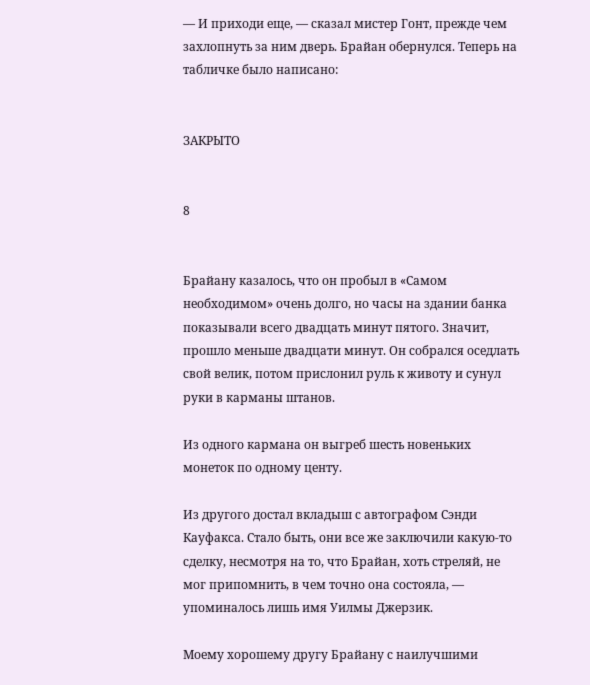— И приходи еще, — сказал мистер Гонт, прежде чем захлопнуть за ним дверь. Брайан обернулся. Теперь на табличке было написано:


ЗАКРЫТО


8


Брайану казалось, что он пробыл в «Самом необходимом» очень долго, но часы на здании банка показывали всего двадцать минут пятого. Значит, прошло меньше двадцати минут. Он собрался оседлать свой велик, потом прислонил руль к животу и сунул руки в карманы штанов.

Из одного кармана он выгреб шесть новеньких монеток по одному центу.

Из другого достал вкладыш с автографом Сэнди Кауфакса. Стало быть, они все же заключили какую-то сделку, несмотря на то, что Брайан, хоть стреляй, не мог припомнить, в чем точно она состояла, — упоминалось лишь имя Уилмы Джерзик.

Моему хорошему другу Брайану с наилучшими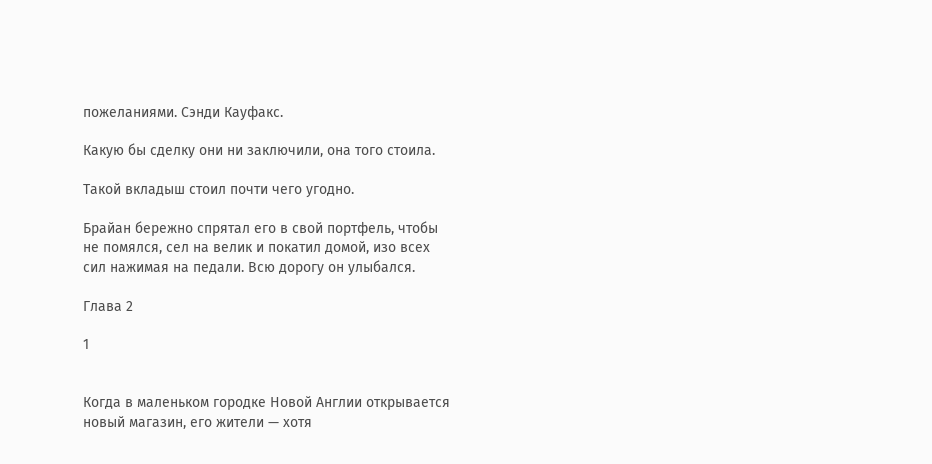пожеланиями. Сэнди Кауфакс.

Какую бы сделку они ни заключили, она того стоила.

Такой вкладыш стоил почти чего угодно.

Брайан бережно спрятал его в свой портфель, чтобы не помялся, сел на велик и покатил домой, изо всех сил нажимая на педали. Всю дорогу он улыбался.

Глава 2

1


Когда в маленьком городке Новой Англии открывается новый магазин, его жители — хотя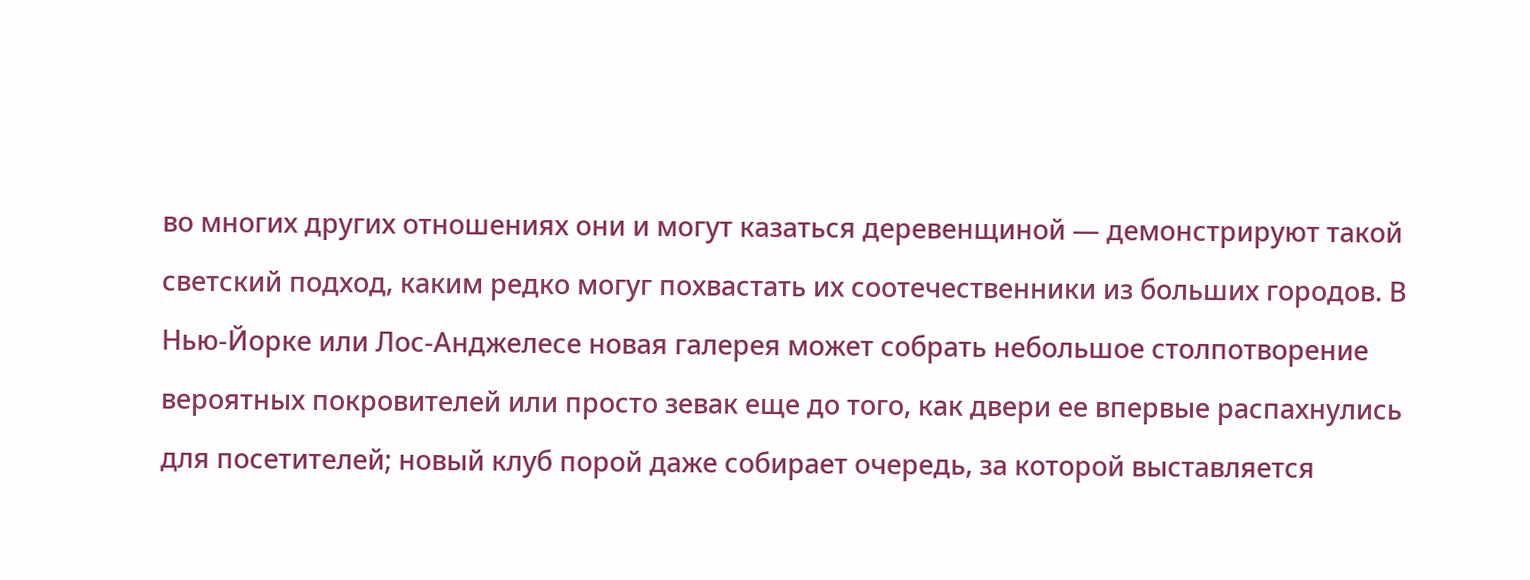во многих других отношениях они и могут казаться деревенщиной — демонстрируют такой светский подход, каким редко могуг похвастать их соотечественники из больших городов. В Нью-Йорке или Лос-Анджелесе новая галерея может собрать небольшое столпотворение вероятных покровителей или просто зевак еще до того, как двери ее впервые распахнулись для посетителей; новый клуб порой даже собирает очередь, за которой выставляется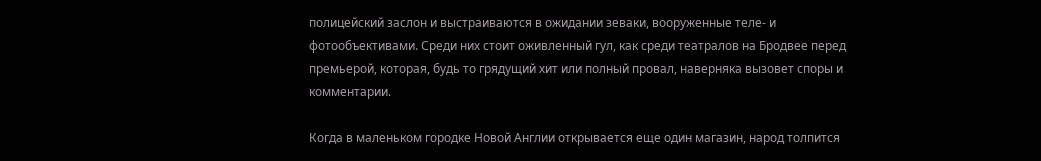полицейский заслон и выстраиваются в ожидании зеваки, вооруженные теле- и фотообъективами. Среди них стоит оживленный гул, как среди театралов на Бродвее перед премьерой, которая, будь то грядущий хит или полный провал, наверняка вызовет споры и комментарии.

Когда в маленьком городке Новой Англии открывается еще один магазин, народ толпится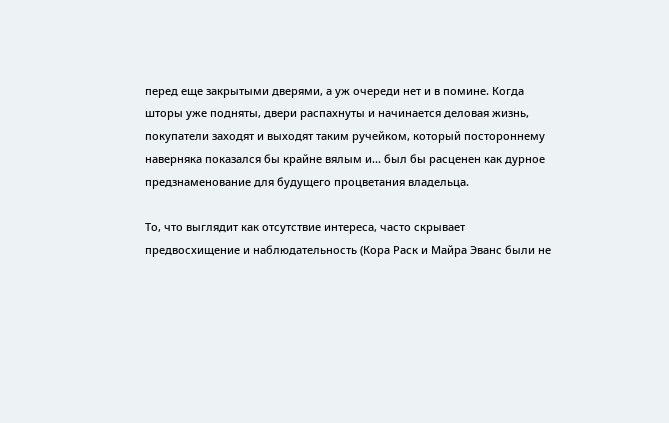перед еще закрытыми дверями, а уж очереди нет и в помине. Когда шторы уже подняты, двери распахнуты и начинается деловая жизнь, покупатели заходят и выходят таким ручейком, который постороннему наверняка показался бы крайне вялым и... был бы расценен как дурное предзнаменование для будущего процветания владельца.

То, что выглядит как отсутствие интереса, часто скрывает предвосхищение и наблюдательность (Кора Раск и Майра Эванс были не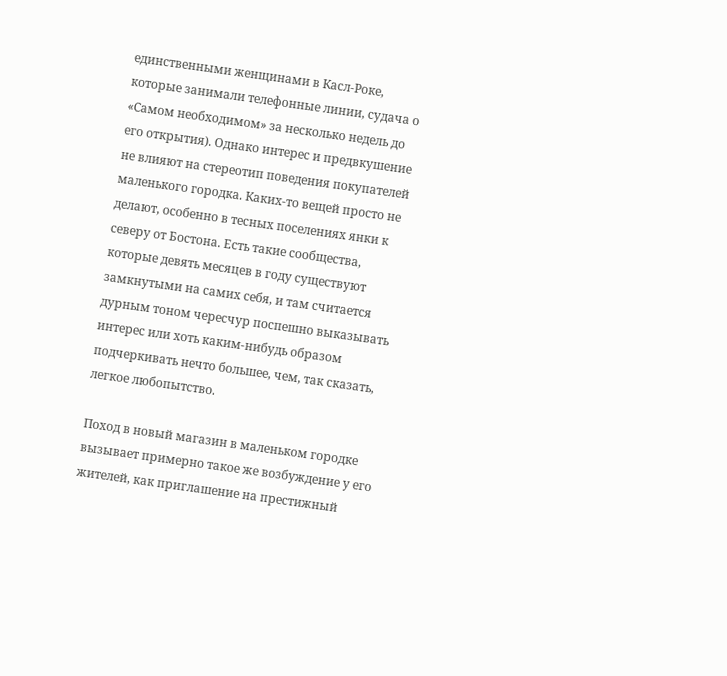единственными женщинами в Касл-Роке, которые занимали телефонные линии, судача о «Самом необходимом» за несколько недель до его открытия). Однако интерес и предвкушение не влияют на стереотип поведения покупателей маленького городка. Каких-то вещей просто не делают, особенно в тесных поселениях янки к северу от Бостона. Есть такие сообщества, которые девять месяцев в году существуют замкнутыми на самих себя, и там считается дурным тоном чересчур поспешно выказывать интерес или хоть каким-нибудь образом подчеркивать нечто большее, чем, так сказать, легкое любопытство.

Поход в новый магазин в маленьком городке вызывает примерно такое же возбуждение у его жителей, как приглашение на престижный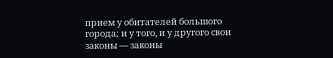прием у обитателей большого города; и у того, и у другого свои законы — законы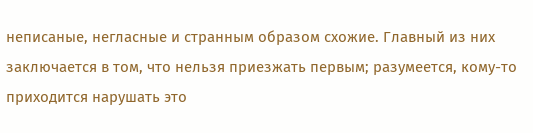неписаные, негласные и странным образом схожие. Главный из них заключается в том, что нельзя приезжать первым; разумеется, кому-то приходится нарушать это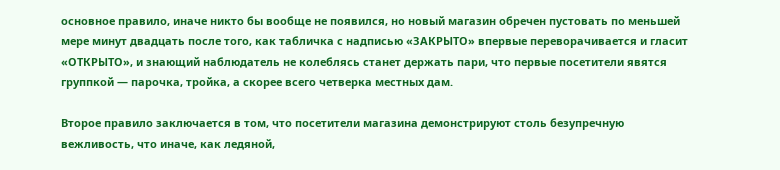основное правило, иначе никто бы вообще не появился, но новый магазин обречен пустовать по меньшей мере минут двадцать после того, как табличка с надписью «ЗАКРЫТО» впервые переворачивается и гласит «ОТКРЫТО», и знающий наблюдатель не колеблясь станет держать пари, что первые посетители явятся группкой — парочка, тройка, а скорее всего четверка местных дам.

Второе правило заключается в том, что посетители магазина демонстрируют столь безупречную вежливость, что иначе, как ледяной,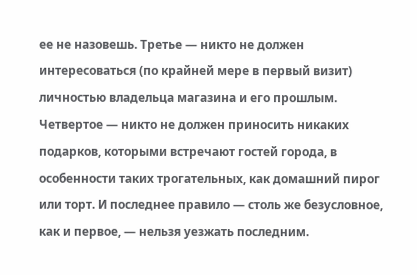ее не назовешь. Третье — никто не должен интересоваться (по крайней мере в первый визит) личностью владельца магазина и его прошлым. Четвертое — никто не должен приносить никаких подарков, которыми встречают гостей города, в особенности таких трогательных, как домашний пирог или торт. И последнее правило — столь же безусловное, как и первое, — нельзя уезжать последним.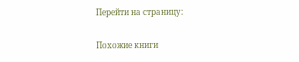Перейти на страницу:

Похожие книги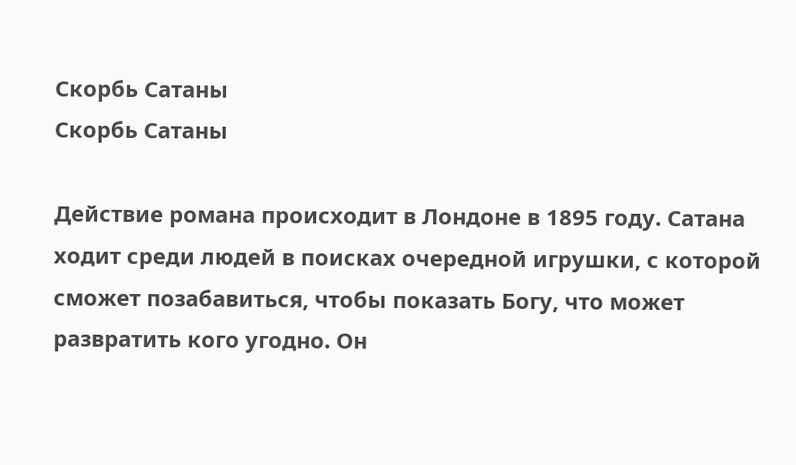Скорбь Сатаны
Скорбь Сатаны

Действие романа происходит в Лондоне в 1895 году. Сатана ходит среди людей в поисках очередной игрушки, с которой сможет позабавиться, чтобы показать Богу, что может развратить кого угодно. Он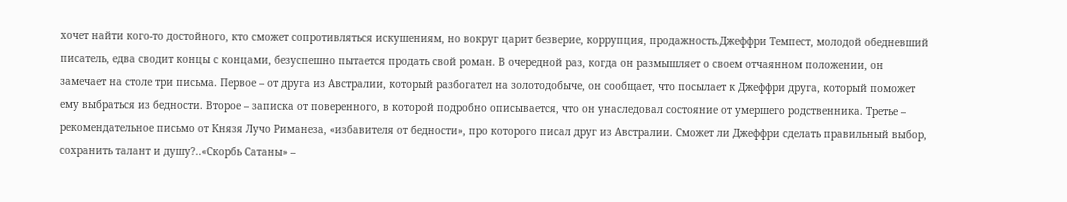хочет найти кого-то достойного, кто сможет сопротивляться искушениям, но вокруг царит безверие, коррупция, продажность.Джеффри Темпест, молодой обедневший писатель, едва сводит концы с концами, безуспешно пытается продать свой роман. В очередной раз, когда он размышляет о своем отчаянном положении, он замечает на столе три письма. Первое – от друга из Австралии, который разбогател на золотодобыче, он сообщает, что посылает к Джеффри друга, который поможет ему выбраться из бедности. Второе – записка от поверенного, в которой подробно описывается, что он унаследовал состояние от умершего родственника. Третье – рекомендательное письмо от Князя Лучо Риманеза, «избавителя от бедности», про которого писал друг из Австралии. Сможет ли Джеффри сделать правильный выбор, сохранить талант и душу?..«Скорбь Сатаны» –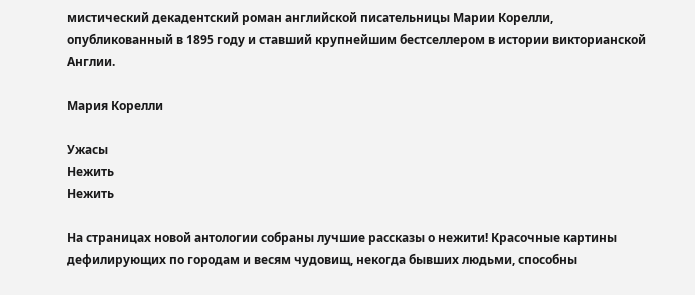мистический декадентский роман английской писательницы Марии Корелли, опубликованный в 1895 году и ставший крупнейшим бестселлером в истории викторианской Англии.

Мария Корелли

Ужасы
Нежить
Нежить

На страницах новой антологии собраны лучшие рассказы о нежити! Красочные картины дефилирующих по городам и весям чудовищ, некогда бывших людьми, способны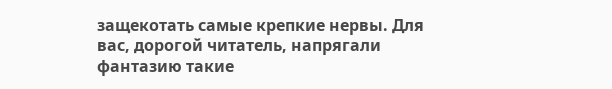защекотать самые крепкие нервы. Для вас, дорогой читатель, напрягали фантазию такие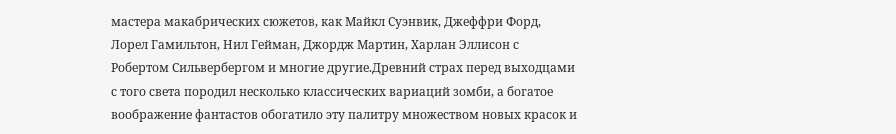мастера макабрических сюжетов, как Майкл Суэнвик, Джеффри Форд, Лорел Гамильтон, Нил Гейман, Джордж Мартин, Харлан Эллисон с Робертом Сильвербергом и многие другие.Древний страх перед выходцами с того света породил несколько классических вариаций зомби, а богатое воображение фантастов обогатило эту палитру множеством новых красок и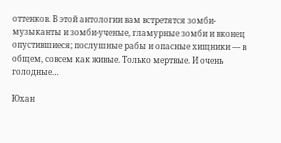оттенков. В этой антологии вам встретятся зомби-музыканты и зомби-ученые, гламурные зомби и вконец опустившиеся; послушные рабы и опасные хищники — в общем, совсем как живые. Только мертвые. И очень голодные…

Юхан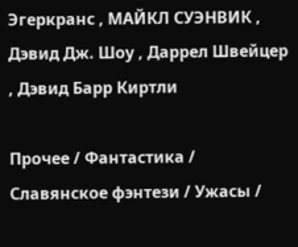Эгеркранс , МАЙКЛ СУЭНВИК , Дэвид Дж. Шоу , Даррел Швейцер , Дэвид Барр Киртли

Прочее / Фантастика / Славянское фэнтези / Ужасы /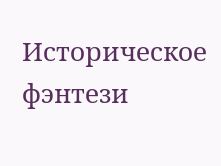Историческое фэнтези